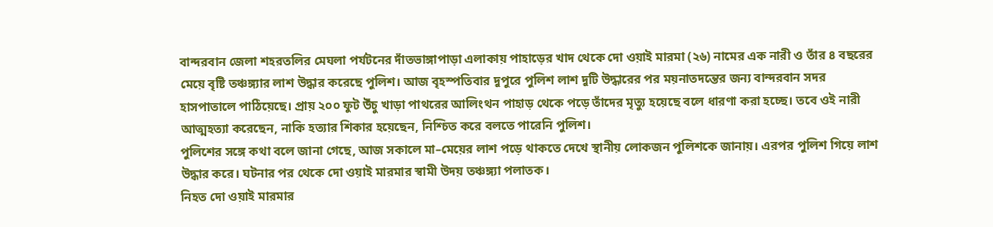বান্দরবান জেলা শহরতলির মেঘলা পর্যটনের দাঁতভাঙ্গাপাড়া এলাকায় পাহাড়ের খাদ থেকে দো ওয়াই মারমা (২৬) নামের এক নারী ও তাঁর ৪ বছরের মেয়ে বৃষ্টি তঞ্চঙ্গ্যার লাশ উদ্ধার করেছে পুলিশ। আজ বৃহস্পতিবার দুপুরে পুলিশ লাশ দুটি উদ্ধারের পর ময়নাতদন্তের জন্য বান্দরবান সদর হাসপাতালে পাঠিয়েছে। প্রায় ২০০ ফুট উঁচু খাড়া পাথরের আলিংথন পাহাড় থেকে পড়ে তাঁদের মৃত্যু হয়েছে বলে ধারণা করা হচ্ছে। তবে ওই নারী আত্মহত্যা করেছেন, নাকি হত্যার শিকার হয়েছেন, নিশ্চিত করে বলতে পারেনি পুলিশ।
পুলিশের সঙ্গে কথা বলে জানা গেছে, আজ সকালে মা–মেয়ের লাশ পড়ে থাকতে দেখে স্থানীয় লোকজন পুলিশকে জানায়। এরপর পুলিশ গিয়ে লাশ উদ্ধার করে। ঘটনার পর থেকে দো ওয়াই মারমার স্বামী উদয় তঞ্চঙ্গ্যা পলাতক।
নিহত দো ওয়াই মারমার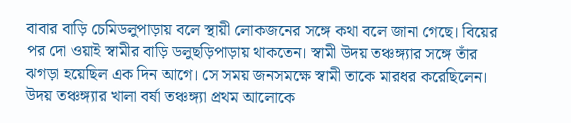বাবার বাড়ি চেমিডলুপাড়ায় বলে স্থায়ী লোকজনের সঙ্গে কথা বলে জানা গেছে। বিয়ের পর দো ওয়াই স্বামীর বাড়ি ডলুছড়িপাড়ায় থাকতেন। স্বামী উদয় তঞ্চঙ্গ্যার সঙ্গে তাঁর ঝগড়া হয়েছিল এক দিন আগে। সে সময় জনসমক্ষে স্বামী তাকে মারধর করেছিলেন।
উদয় তঞ্চঙ্গ্যার খালা বর্ষা তঞ্চঙ্গ্যা প্রথম আলোকে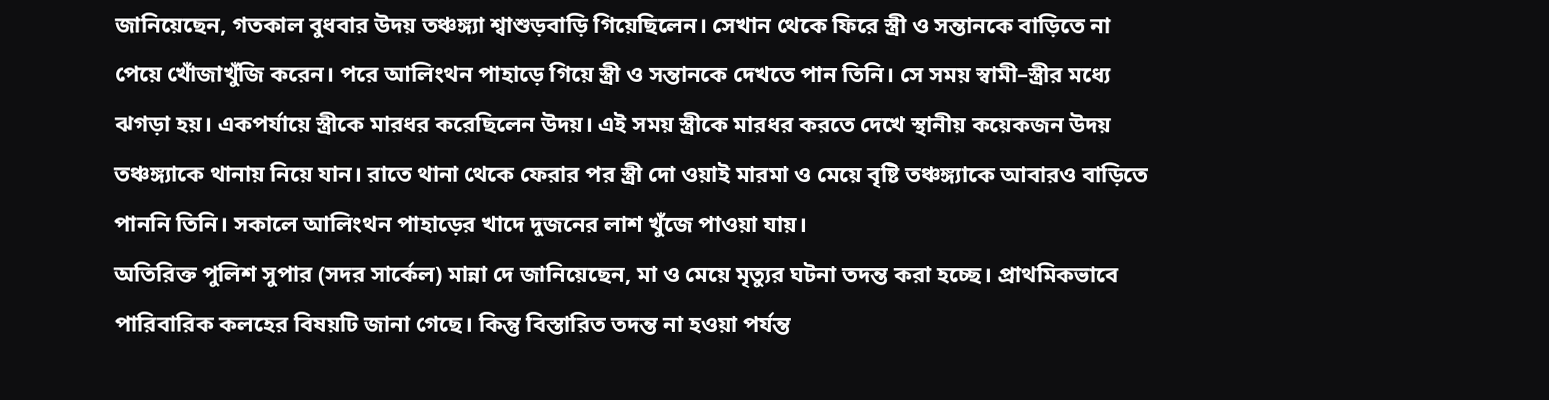জানিয়েছেন, গতকাল বুধবার উদয় তঞ্চঙ্গ্যা শ্বাশুড়বাড়ি গিয়েছিলেন। সেখান থেকে ফিরে স্ত্রী ও সন্তানকে বাড়িতে না পেয়ে খোঁজাখুঁজি করেন। পরে আলিংথন পাহাড়ে গিয়ে স্ত্রী ও সন্তানকে দেখতে পান তিনি। সে সময় স্বামী–স্ত্রীর মধ্যে ঝগড়া হয়। একপর্যায়ে স্ত্রীকে মারধর করেছিলেন উদয়। এই সময় স্ত্রীকে মারধর করতে দেখে স্থানীয় কয়েকজন উদয় তঞ্চঙ্গ্যাকে থানায় নিয়ে যান। রাতে থানা থেকে ফেরার পর স্ত্রী দো ওয়াই মারমা ও মেয়ে বৃষ্টি তঞ্চঙ্গ্যাকে আবারও বাড়িতে পাননি তিনি। সকালে আলিংথন পাহাড়ের খাদে দুজনের লাশ খুঁজে পাওয়া যায়।
অতিরিক্ত পুলিশ সুপার (সদর সার্কেল) মান্না দে জানিয়েছেন, মা ও মেয়ে মৃত্যুর ঘটনা তদন্ত করা হচ্ছে। প্রাথমিকভাবে পারিবারিক কলহের বিষয়টি জানা গেছে। কিন্তু বিস্তারিত তদন্ত না হওয়া পর্যন্ত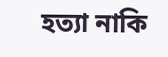হত্যা নাকি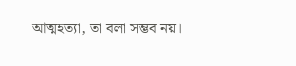আত্মহত্যা, তা বলা সম্ভব নয়।